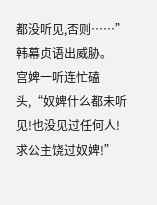都没听见,否则……”韩幕贞语出威胁。
宫婢一听连忙磕头,“奴婢什么都未听见!也没见过任何人!求公主饶过奴婢!”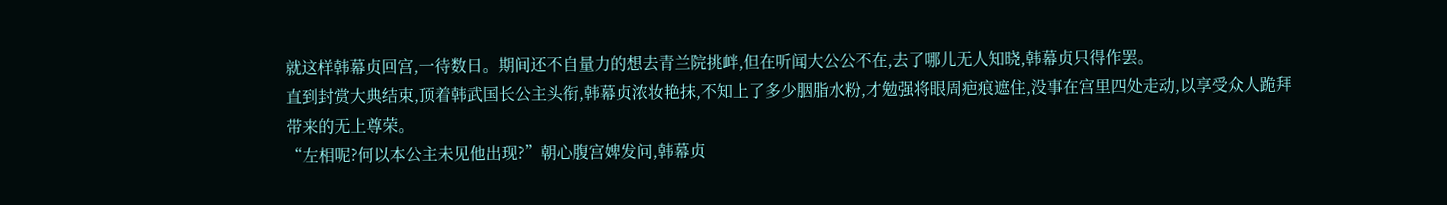就这样韩幕贞回宫,一待数日。期间还不自量力的想去青兰院挑衅,但在听闻大公公不在,去了哪儿无人知晓,韩幕贞只得作罢。
直到封赏大典结束,顶着韩武国长公主头衔,韩幕贞浓妆艳抹,不知上了多少胭脂水粉,才勉强将眼周疤痕遮住,没事在宫里四处走动,以享受众人跪拜带来的无上尊荣。
“左相呢?何以本公主未见他出现?”朝心腹宫婢发问,韩幕贞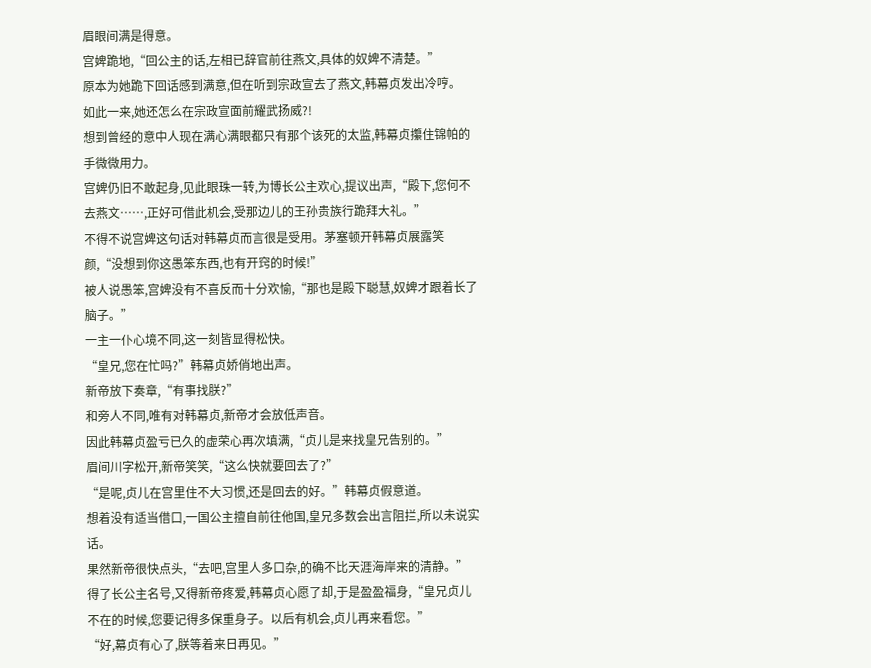眉眼间满是得意。
宫婢跪地,“回公主的话,左相已辞官前往燕文,具体的奴婢不清楚。”
原本为她跪下回话感到满意,但在听到宗政宣去了燕文,韩幕贞发出冷哼。
如此一来,她还怎么在宗政宣面前耀武扬威?!
想到曾经的意中人现在满心满眼都只有那个该死的太监,韩幕贞攥住锦帕的手微微用力。
宫婢仍旧不敢起身,见此眼珠一转,为博长公主欢心,提议出声,“殿下,您何不去燕文……,正好可借此机会,受那边儿的王孙贵族行跪拜大礼。”
不得不说宫婢这句话对韩幕贞而言很是受用。茅塞顿开韩幕贞展露笑颜,“没想到你这愚笨东西,也有开窍的时候!”
被人说愚笨,宫婢没有不喜反而十分欢愉,“那也是殿下聪慧,奴婢才跟着长了脑子。”
一主一仆心境不同,这一刻皆显得松快。
“皇兄,您在忙吗?”韩幕贞娇俏地出声。
新帝放下奏章,“有事找朕?”
和旁人不同,唯有对韩幕贞,新帝才会放低声音。
因此韩幕贞盈亏已久的虚荣心再次填满,“贞儿是来找皇兄告别的。”
眉间川字松开,新帝笑笑,“这么快就要回去了?”
“是呢,贞儿在宫里住不大习惯,还是回去的好。”韩幕贞假意道。
想着没有适当借口,一国公主擅自前往他国,皇兄多数会出言阻拦,所以未说实话。
果然新帝很快点头,“去吧,宫里人多口杂,的确不比天涯海岸来的清静。”
得了长公主名号,又得新帝疼爱,韩幕贞心愿了却,于是盈盈福身,“皇兄贞儿不在的时候,您要记得多保重身子。以后有机会,贞儿再来看您。”
“好,幕贞有心了,朕等着来日再见。”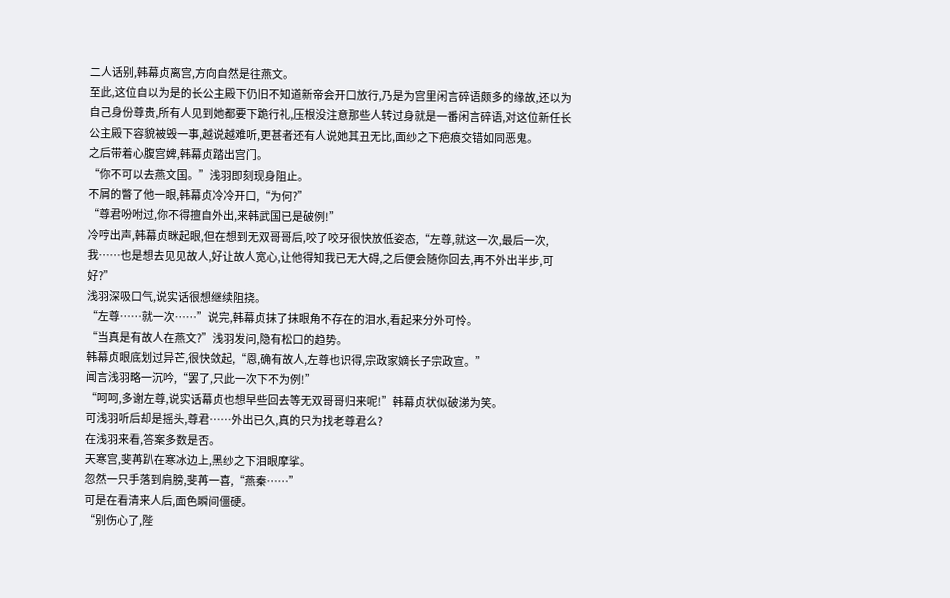二人话别,韩幕贞离宫,方向自然是往燕文。
至此,这位自以为是的长公主殿下仍旧不知道新帝会开口放行,乃是为宫里闲言碎语颇多的缘故,还以为自己身份尊贵,所有人见到她都要下跪行礼,压根没注意那些人转过身就是一番闲言碎语,对这位新任长公主殿下容貌被毁一事,越说越难听,更甚者还有人说她其丑无比,面纱之下疤痕交错如同恶鬼。
之后带着心腹宫婢,韩幕贞踏出宫门。
“你不可以去燕文国。”浅羽即刻现身阻止。
不屑的瞥了他一眼,韩幕贞冷冷开口,“为何?”
“尊君吩咐过,你不得擅自外出,来韩武国已是破例!”
冷哼出声,韩幕贞眯起眼,但在想到无双哥哥后,咬了咬牙很快放低姿态,“左尊,就这一次,最后一次,我……也是想去见见故人,好让故人宽心,让他得知我已无大碍,之后便会随你回去,再不外出半步,可好?”
浅羽深吸口气,说实话很想继续阻挠。
“左尊……就一次……”说完,韩幕贞抹了抹眼角不存在的泪水,看起来分外可怜。
“当真是有故人在燕文?”浅羽发问,隐有松口的趋势。
韩幕贞眼底划过异芒,很快敛起,“恩,确有故人,左尊也识得,宗政家嫡长子宗政宣。”
闻言浅羽略一沉吟,“罢了,只此一次下不为例!”
“呵呵,多谢左尊,说实话幕贞也想早些回去等无双哥哥归来呢!”韩幕贞状似破涕为笑。
可浅羽听后却是摇头,尊君……外出已久,真的只为找老尊君么?
在浅羽来看,答案多数是否。
天寒宫,斐苒趴在寒冰边上,黑纱之下泪眼摩挲。
忽然一只手落到肩膀,斐苒一喜,“燕秦……”
可是在看清来人后,面色瞬间僵硬。
“别伤心了,陛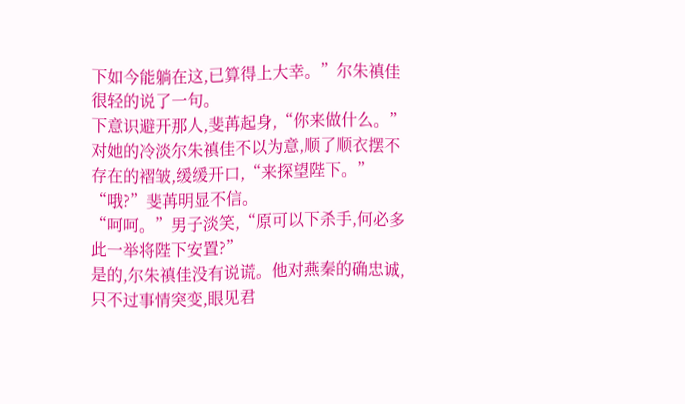下如今能躺在这,已算得上大幸。”尔朱禛佳很轻的说了一句。
下意识避开那人,斐苒起身,“你来做什么。”
对她的冷淡尔朱禛佳不以为意,顺了顺衣摆不存在的褶皱,缓缓开口,“来探望陛下。”
“哦?”斐苒明显不信。
“呵呵。”男子淡笑,“原可以下杀手,何必多此一举将陛下安置?”
是的,尔朱禛佳没有说谎。他对燕秦的确忠诚,只不过事情突变,眼见君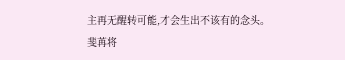主再无醒转可能,才会生出不该有的念头。
斐苒将